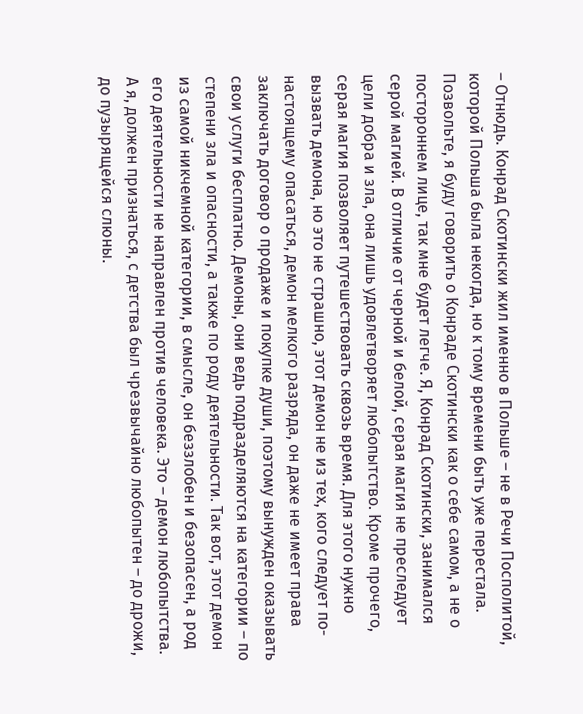– Отнюдь. Конрад Скотински жил именно в Польше – не в Речи Посполитой, которой Польша была некогда, но к тому времени быть уже перестала. Позвольте, я буду говорить о Конраде Скотински как о себе самом, а не о постороннем лице, так мне будет легче. Я, Конрад Скотински, занимался серой магией. В отличие от черной и белой, серая магия не преследует цели добра и зла, она лишь удовлетворяет любопытство. Кроме прочего, серая магия позволяет путешествовать сквозь время. Для этого нужно вызвать демона, но это не страшно, этот демон не из тех, кого следует по-настоящему опасаться, демон мелкого разряда, он даже не имеет права заключать договор о продаже и покупке души, поэтому вынужден оказывать свои услуги бесплатно. Демоны, они ведь подразделяются на категории – по степени зла и опасности, а также по роду деятельности. Так вот, этот демон из самой никчемной категории, в смысле, он беззлобен и безопасен, а род его деятельности не направлен против человека. Это – демон любопытства. А я, должен признаться, с детства был чрезвычайно любопытен – до дрожи, до пузырящейся слюны.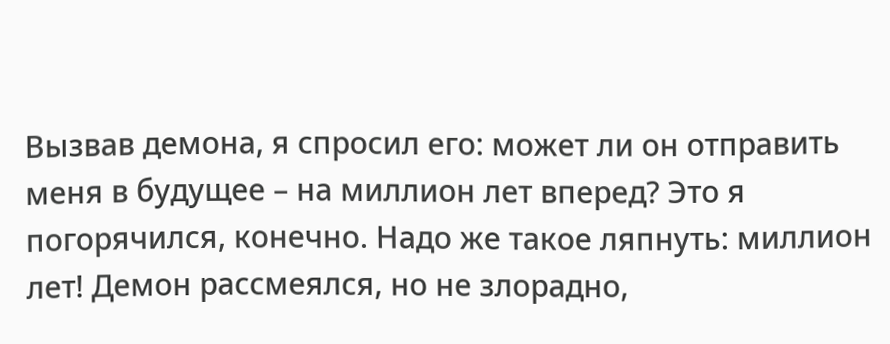Вызвав демона, я спросил его: может ли он отправить меня в будущее – на миллион лет вперед? Это я погорячился, конечно. Надо же такое ляпнуть: миллион лет! Демон рассмеялся, но не злорадно,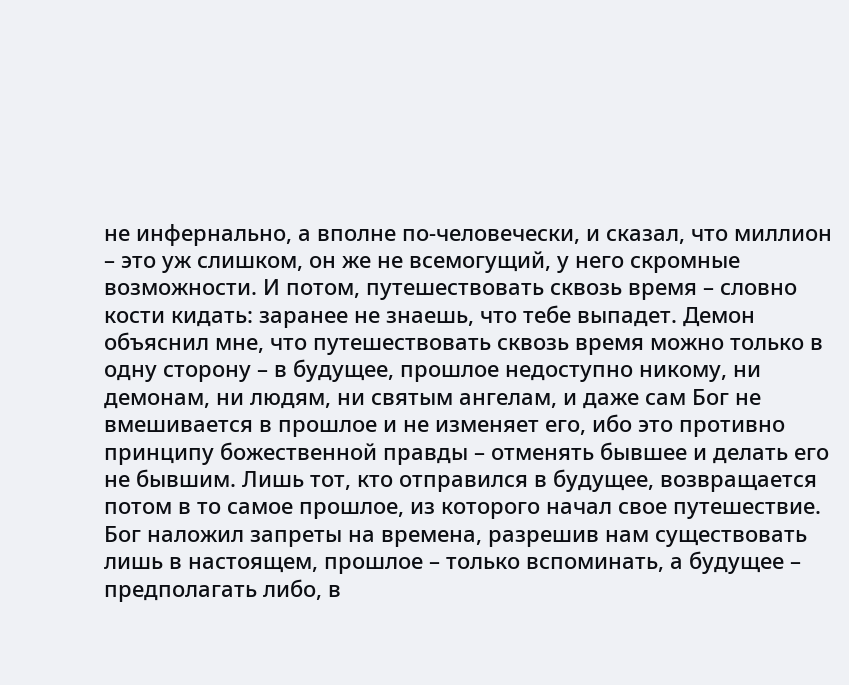не инфернально, а вполне по-человечески, и сказал, что миллион – это уж слишком, он же не всемогущий, у него скромные возможности. И потом, путешествовать сквозь время – словно кости кидать: заранее не знаешь, что тебе выпадет. Демон объяснил мне, что путешествовать сквозь время можно только в одну сторону – в будущее, прошлое недоступно никому, ни демонам, ни людям, ни святым ангелам, и даже сам Бог не вмешивается в прошлое и не изменяет его, ибо это противно принципу божественной правды – отменять бывшее и делать его не бывшим. Лишь тот, кто отправился в будущее, возвращается потом в то самое прошлое, из которого начал свое путешествие. Бог наложил запреты на времена, разрешив нам существовать лишь в настоящем, прошлое – только вспоминать, а будущее – предполагать либо, в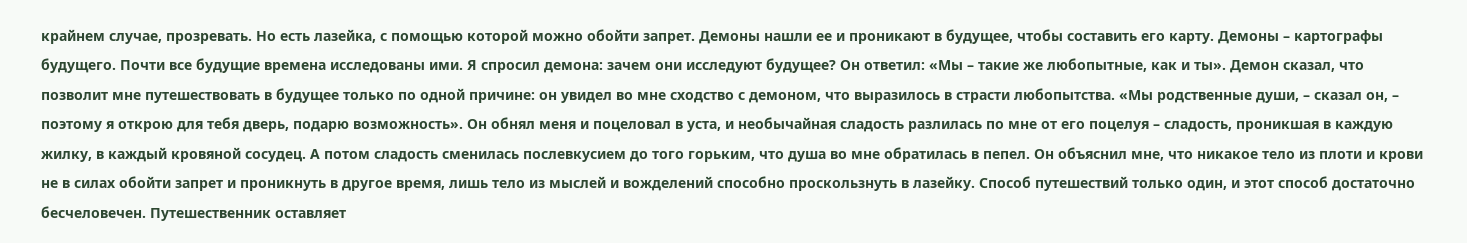крайнем случае, прозревать. Но есть лазейка, с помощью которой можно обойти запрет. Демоны нашли ее и проникают в будущее, чтобы составить его карту. Демоны – картографы будущего. Почти все будущие времена исследованы ими. Я спросил демона: зачем они исследуют будущее? Он ответил: «Мы – такие же любопытные, как и ты». Демон сказал, что позволит мне путешествовать в будущее только по одной причине: он увидел во мне сходство с демоном, что выразилось в страсти любопытства. «Мы родственные души, – сказал он, – поэтому я открою для тебя дверь, подарю возможность». Он обнял меня и поцеловал в уста, и необычайная сладость разлилась по мне от его поцелуя – сладость, проникшая в каждую жилку, в каждый кровяной сосудец. А потом сладость сменилась послевкусием до того горьким, что душа во мне обратилась в пепел. Он объяснил мне, что никакое тело из плоти и крови не в силах обойти запрет и проникнуть в другое время, лишь тело из мыслей и вожделений способно проскользнуть в лазейку. Способ путешествий только один, и этот способ достаточно бесчеловечен. Путешественник оставляет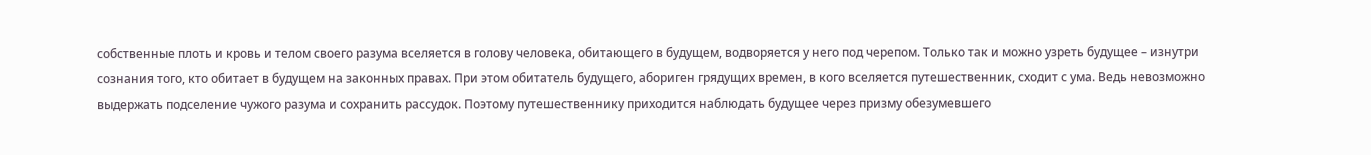собственные плоть и кровь и телом своего разума вселяется в голову человека, обитающего в будущем, водворяется у него под черепом. Только так и можно узреть будущее – изнутри сознания того, кто обитает в будущем на законных правах. При этом обитатель будущего, абориген грядущих времен, в кого вселяется путешественник, сходит с ума. Ведь невозможно выдержать подселение чужого разума и сохранить рассудок. Поэтому путешественнику приходится наблюдать будущее через призму обезумевшего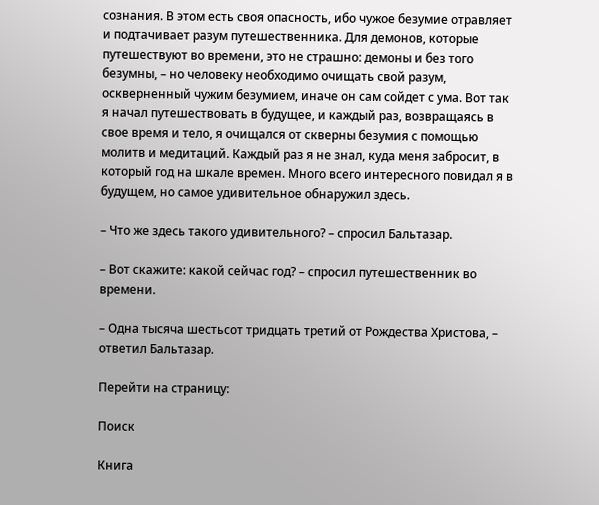сознания. В этом есть своя опасность, ибо чужое безумие отравляет и подтачивает разум путешественника. Для демонов, которые путешествуют во времени, это не страшно: демоны и без того безумны, – но человеку необходимо очищать свой разум, оскверненный чужим безумием, иначе он сам сойдет с ума. Вот так я начал путешествовать в будущее, и каждый раз, возвращаясь в свое время и тело, я очищался от скверны безумия с помощью молитв и медитаций. Каждый раз я не знал, куда меня забросит, в который год на шкале времен. Много всего интересного повидал я в будущем, но самое удивительное обнаружил здесь.

– Что же здесь такого удивительного? – спросил Бальтазар.

– Вот скажите: какой сейчас год? – спросил путешественник во времени.

– Одна тысяча шестьсот тридцать третий от Рождества Христова, – ответил Бальтазар.

Перейти на страницу:

Поиск

Книга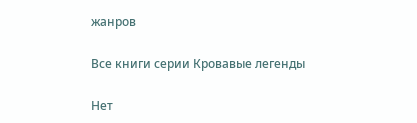жанров

Все книги серии Кровавые легенды

Нет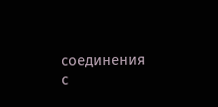соединения с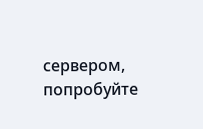сервером, попробуйте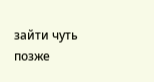зайти чуть позже